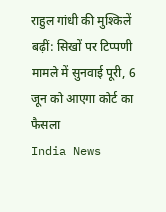राहुल गांधी की मुश्किलें बढ़ीं: सिखों पर टिप्पणी मामले में सुनवाई पूरी, 6 जून को आएगा कोर्ट का फैसला
India News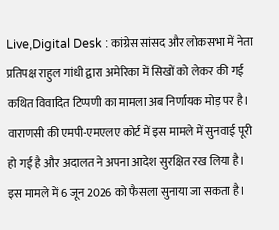Live,Digital Desk : कांग्रेस सांसद और लोकसभा में नेता प्रतिपक्ष राहुल गांधी द्वारा अमेरिका में सिखों को लेकर की गई कथित विवादित टिप्पणी का मामला अब निर्णायक मोड़ पर है। वाराणसी की एमपी-एमएलए कोर्ट में इस मामले में सुनवाई पूरी हो गई है और अदालत ने अपना आदेश सुरक्षित रख लिया है। इस मामले में 6 जून 2026 को फैसला सुनाया जा सकता है।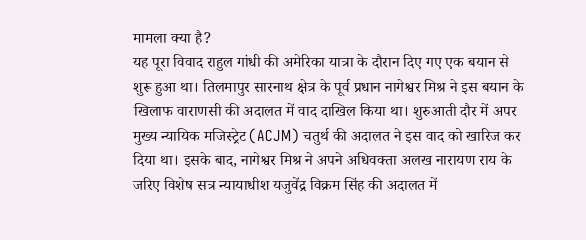मामला क्या है?
यह पूरा विवाद राहुल गांधी की अमेरिका यात्रा के दौरान दिए गए एक बयान से शुरू हुआ था। तिलमापुर सारनाथ क्षेत्र के पूर्व प्रधान नागेश्वर मिश्र ने इस बयान के खिलाफ वाराणसी की अदालत में वाद दाखिल किया था। शुरुआती दौर में अपर मुख्य न्यायिक मजिस्ट्रेट (ACJM) चतुर्थ की अदालत ने इस वाद को खारिज कर दिया था। इसके बाद, नागेश्वर मिश्र ने अपने अधिवक्ता अलख नारायण राय के जरिए विशेष सत्र न्यायाधीश यजुवेंद्र विक्रम सिंह की अदालत में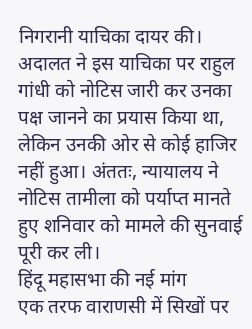निगरानी याचिका दायर की। अदालत ने इस याचिका पर राहुल गांधी को नोटिस जारी कर उनका पक्ष जानने का प्रयास किया था, लेकिन उनकी ओर से कोई हाजिर नहीं हुआ। अंततः, न्यायालय ने नोटिस तामीला को पर्याप्त मानते हुए शनिवार को मामले की सुनवाई पूरी कर ली।
हिंदू महासभा की नई मांग
एक तरफ वाराणसी में सिखों पर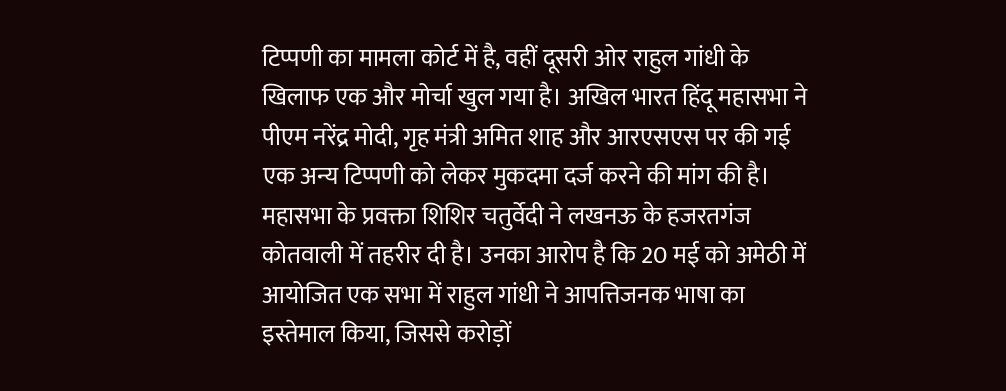टिप्पणी का मामला कोर्ट में है, वहीं दूसरी ओर राहुल गांधी के खिलाफ एक और मोर्चा खुल गया है। अखिल भारत हिंदू महासभा ने पीएम नरेंद्र मोदी, गृह मंत्री अमित शाह और आरएसएस पर की गई एक अन्य टिप्पणी को लेकर मुकदमा दर्ज करने की मांग की है।
महासभा के प्रवक्ता शिशिर चतुर्वेदी ने लखनऊ के हजरतगंज कोतवाली में तहरीर दी है। उनका आरोप है कि 20 मई को अमेठी में आयोजित एक सभा में राहुल गांधी ने आपत्तिजनक भाषा का इस्तेमाल किया, जिससे करोड़ों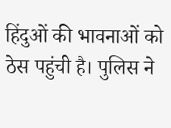हिंदुओं की भावनाओं को ठेस पहुंची है। पुलिस ने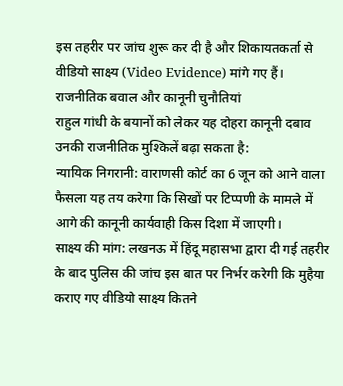इस तहरीर पर जांच शुरू कर दी है और शिकायतकर्ता से वीडियो साक्ष्य (Video Evidence) मांगे गए हैं।
राजनीतिक बवाल और कानूनी चुनौतियां
राहुल गांधी के बयानों को लेकर यह दोहरा कानूनी दबाव उनकी राजनीतिक मुश्किलें बढ़ा सकता है:
न्यायिक निगरानी: वाराणसी कोर्ट का 6 जून को आने वाला फैसला यह तय करेगा कि सिखों पर टिप्पणी के मामले में आगे की कानूनी कार्यवाही किस दिशा में जाएगी।
साक्ष्य की मांग: लखनऊ में हिंदू महासभा द्वारा दी गई तहरीर के बाद पुलिस की जांच इस बात पर निर्भर करेगी कि मुहैया कराए गए वीडियो साक्ष्य कितने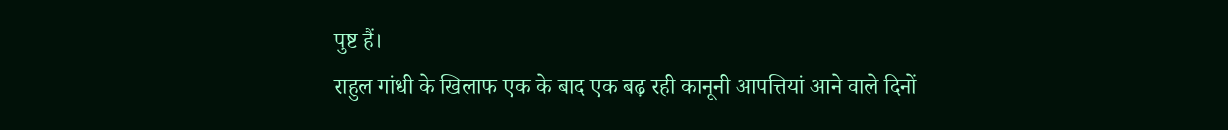पुष्ट हैं।
राहुल गांधी के खिलाफ एक के बाद एक बढ़ रही कानूनी आपत्तियां आने वाले दिनों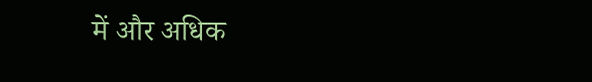में और अधिक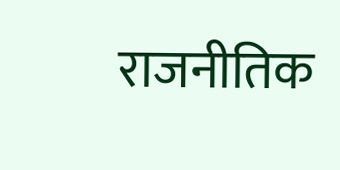राजनीतिक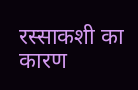रस्साकशी का कारण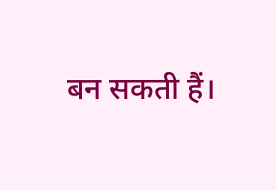बन सकती हैं।